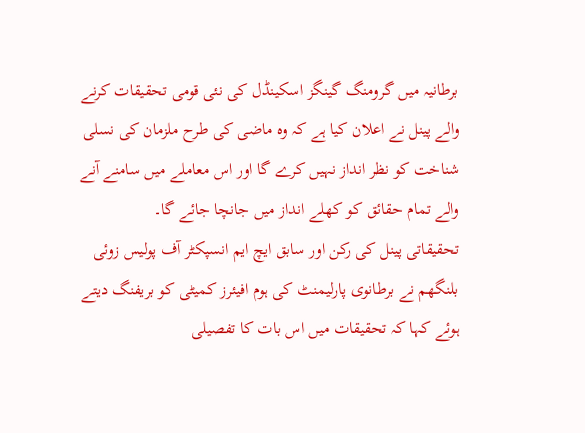برطانیہ میں گرومنگ گینگز اسکینڈل کی نئی قومی تحقیقات کرنے والے پینل نے اعلان کیا ہے کہ وہ ماضی کی طرح ملزمان کی نسلی شناخت کو نظر انداز نہیں کرے گا اور اس معاملے میں سامنے آنے والے تمام حقائق کو کھلے انداز میں جانچا جائے گا۔
تحقیقاتی پینل کی رکن اور سابق ایچ ایم انسپکٹر آف پولیس زوئی بلنگھم نے برطانوی پارلیمنٹ کی ہوم افیئرز کمیٹی کو بریفنگ دیتے ہوئے کہا کہ تحقیقات میں اس بات کا تفصیلی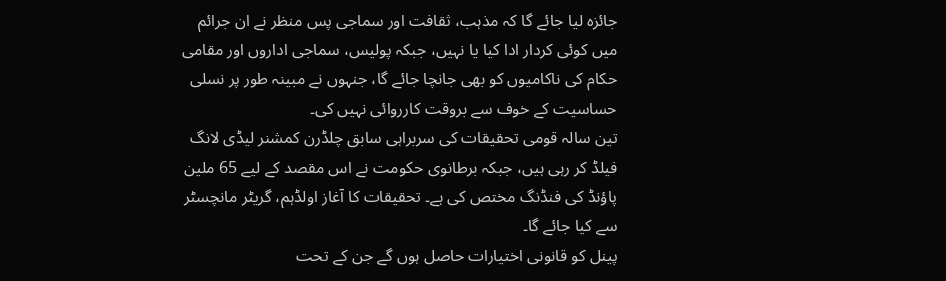جائزہ لیا جائے گا کہ مذہب، ثقافت اور سماجی پس منظر نے ان جرائم میں کوئی کردار ادا کیا یا نہیں، جبکہ پولیس، سماجی اداروں اور مقامی حکام کی ناکامیوں کو بھی جانچا جائے گا، جنہوں نے مبینہ طور پر نسلی حساسیت کے خوف سے بروقت کارروائی نہیں کی۔
تین سالہ قومی تحقیقات کی سربراہی سابق چلڈرن کمشنر لیڈی لانگ فیلڈ کر رہی ہیں، جبکہ برطانوی حکومت نے اس مقصد کے لیے 65 ملین پاؤنڈ کی فنڈنگ مختص کی ہے۔ تحقیقات کا آغاز اولڈہم، گریٹر مانچسٹر سے کیا جائے گا۔
پینل کو قانونی اختیارات حاصل ہوں گے جن کے تحت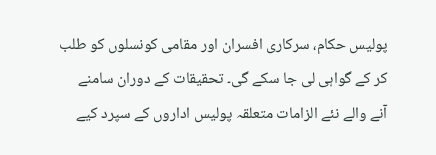پولیس حکام، سرکاری افسران اور مقامی کونسلوں کو طلب کر کے گواہی لی جا سکے گی۔ تحقیقات کے دوران سامنے آنے والے نئے الزامات متعلقہ پولیس اداروں کے سپرد کیے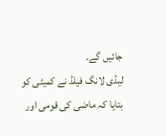جائیں گے۔
لیڈی لانگ فیلڈ نے کمیٹی کو بتایا کہ ماضی کی قومی اور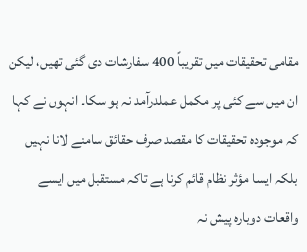مقامی تحقیقات میں تقریباً 400 سفارشات دی گئی تھیں، لیکن ان میں سے کئی پر مکمل عملدرآمد نہ ہو سکا۔ انہوں نے کہا کہ موجودہ تحقیقات کا مقصد صرف حقائق سامنے لانا نہیں بلکہ ایسا مؤثر نظام قائم کرنا ہے تاکہ مستقبل میں ایسے واقعات دوبارہ پیش نہ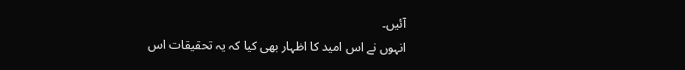آئیں۔
انہوں نے اس امید کا اظہار بھی کیا کہ یہ تحقیقات اس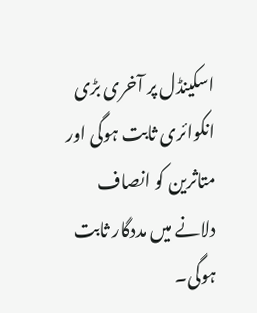اسکینڈل پر آخری بڑی انکوائری ثابت ہوگی اور متاثرین کو انصاف دلانے میں مددگار ثابت ہوگی۔